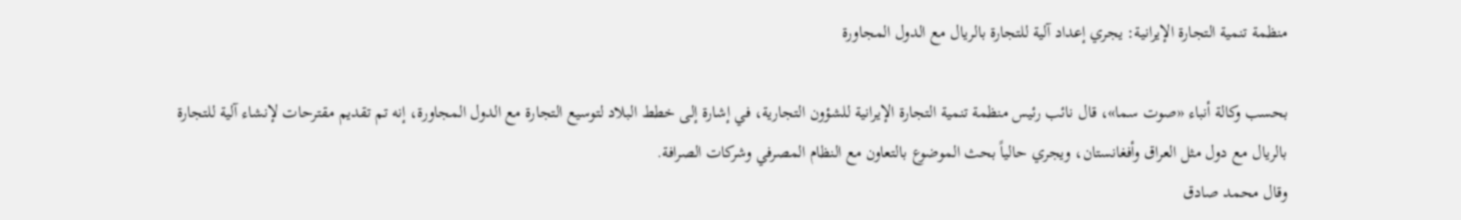منظمة تنمية التجارة الإيرانية: يجري إعداد آلية للتجارة بالريال مع الدول المجاورة

بحسب وكالة أنباء «صوت سما»، قال نائب رئيس منظمة تنمية التجارة الإيرانية للشؤون التجارية، في إشارة إلى خطط البلاد لتوسيع التجارة مع الدول المجاورة، إنه تم تقديم مقترحات لإنشاء آلية للتجارة بالريال مع دول مثل العراق وأفغانستان، ويجري حالياً بحث الموضوع بالتعاون مع النظام المصرفي وشركات الصرافة.
وقال محمد صادق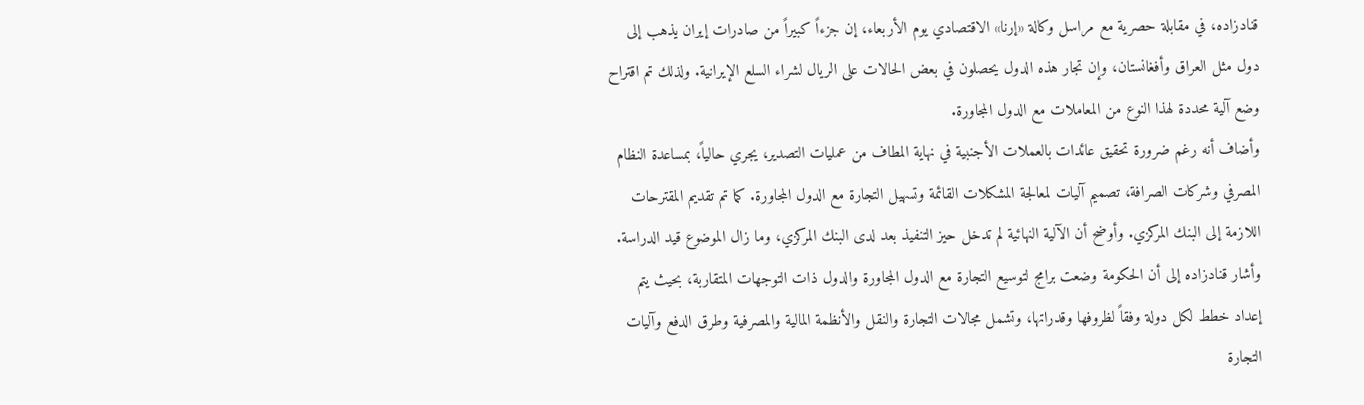قنادزاده، في مقابلة حصرية مع مراسل وكالة «إرنا» الاقتصادي يوم الأربعاء، إن جزءاً كبيراً من صادرات إيران يذهب إلى دول مثل العراق وأفغانستان، وإن تجار هذه الدول يحصلون في بعض الحالات على الريال لشراء السلع الإيرانية. ولذلك تم اقتراح وضع آلية محددة لهذا النوع من المعاملات مع الدول المجاورة.
وأضاف أنه رغم ضرورة تحقيق عائدات بالعملات الأجنبية في نهاية المطاف من عمليات التصدير، يجري حالياً، بمساعدة النظام المصرفي وشركات الصرافة، تصميم آليات لمعالجة المشكلات القائمة وتسهيل التجارة مع الدول المجاورة. كما تم تقديم المقترحات اللازمة إلى البنك المركزي. وأوضح أن الآلية النهائية لم تدخل حيز التنفيذ بعد لدى البنك المركزي، وما زال الموضوع قيد الدراسة.
وأشار قنادزاده إلى أن الحكومة وضعت برامج لتوسيع التجارة مع الدول المجاورة والدول ذات التوجهات المتقاربة، بحيث يتم إعداد خطط لكل دولة وفقاً لظروفها وقدراتها، وتشمل مجالات التجارة والنقل والأنظمة المالية والمصرفية وطرق الدفع وآليات التجارة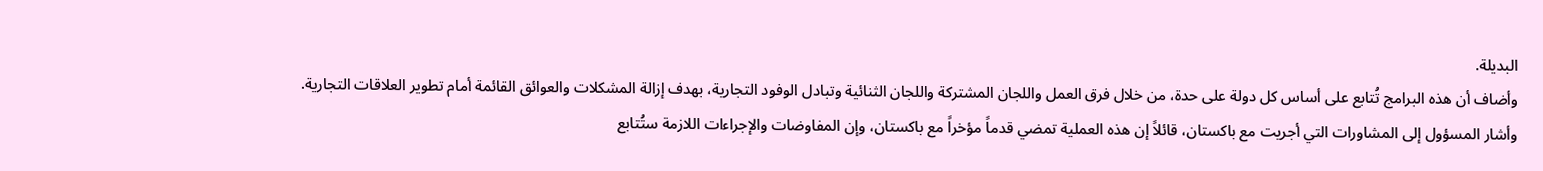البديلة.
وأضاف أن هذه البرامج تُتابع على أساس كل دولة على حدة، من خلال فرق العمل واللجان المشتركة واللجان الثنائية وتبادل الوفود التجارية، بهدف إزالة المشكلات والعوائق القائمة أمام تطوير العلاقات التجارية.
وأشار المسؤول إلى المشاورات التي أجريت مع باكستان، قائلاً إن هذه العملية تمضي قدماً مؤخراً مع باكستان، وإن المفاوضات والإجراءات اللازمة ستُتابع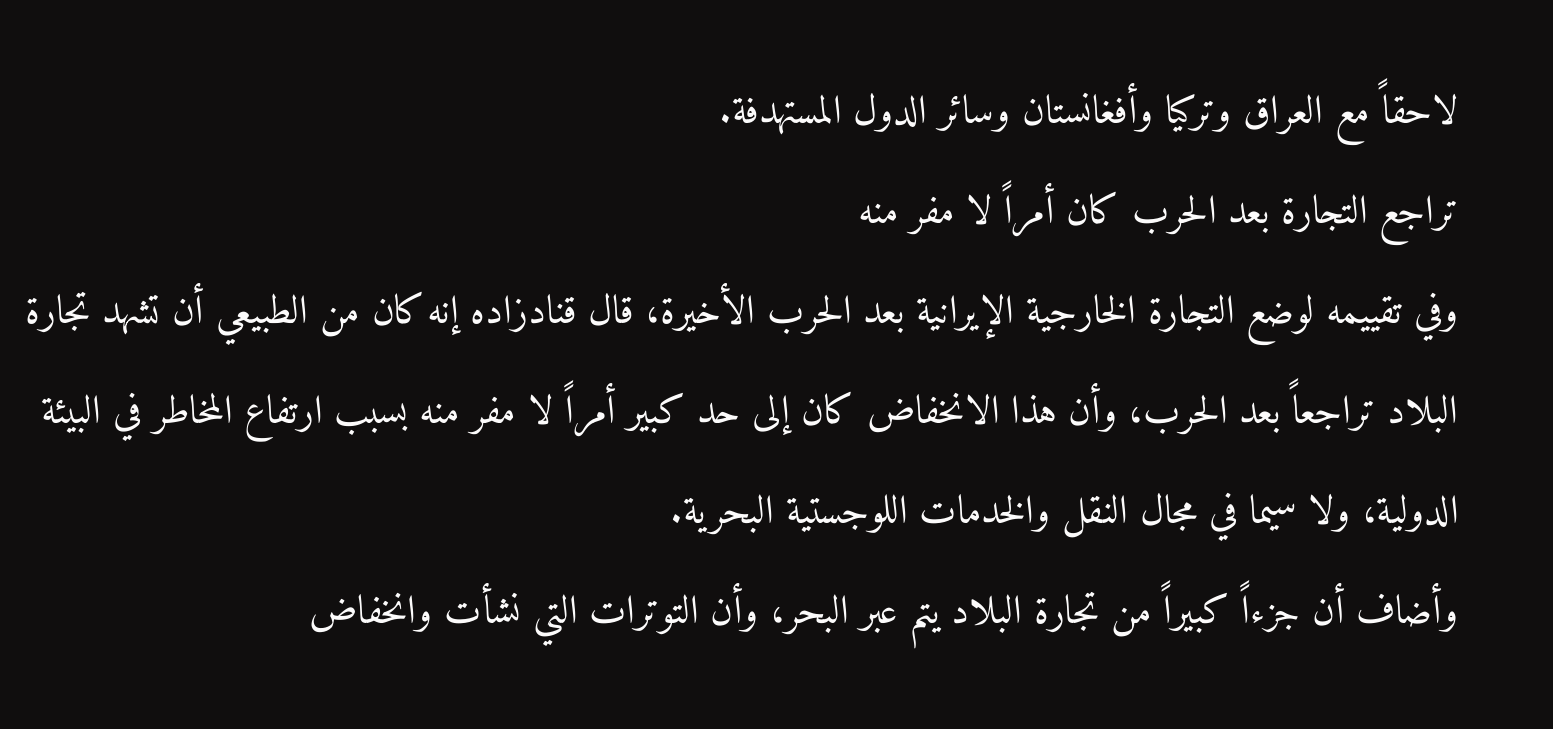لاحقاً مع العراق وتركيا وأفغانستان وسائر الدول المستهدفة.
تراجع التجارة بعد الحرب كان أمراً لا مفر منه
وفي تقييمه لوضع التجارة الخارجية الإيرانية بعد الحرب الأخيرة، قال قنادزاده إنه كان من الطبيعي أن تشهد تجارة البلاد تراجعاً بعد الحرب، وأن هذا الانخفاض كان إلى حد كبير أمراً لا مفر منه بسبب ارتفاع المخاطر في البيئة الدولية، ولا سيما في مجال النقل والخدمات اللوجستية البحرية.
وأضاف أن جزءاً كبيراً من تجارة البلاد يتم عبر البحر، وأن التوترات التي نشأت وانخفاض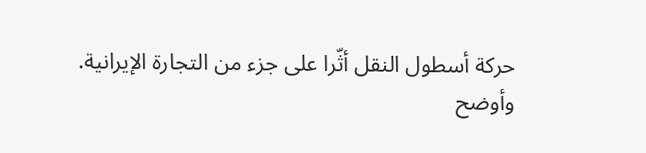حركة أسطول النقل أثّرا على جزء من التجارة الإيرانية.
وأوضح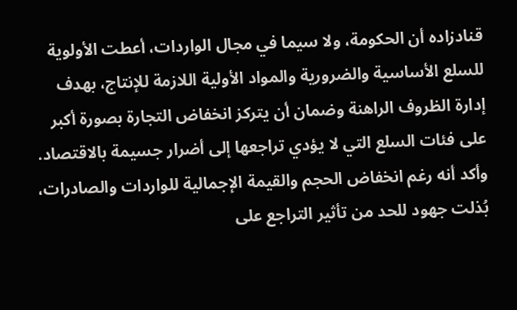قنادزاده أن الحكومة، ولا سيما في مجال الواردات، أعطت الأولوية للسلع الأساسية والضرورية والمواد الأولية اللازمة للإنتاج، بهدف إدارة الظروف الراهنة وضمان أن يتركز انخفاض التجارة بصورة أكبر على فئات السلع التي لا يؤدي تراجعها إلى أضرار جسيمة بالاقتصاد.
وأكد أنه رغم انخفاض الحجم والقيمة الإجمالية للواردات والصادرات، بُذلت جهود للحد من تأثير التراجع على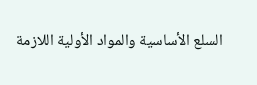السلع الأساسية والمواد الأولية اللازمة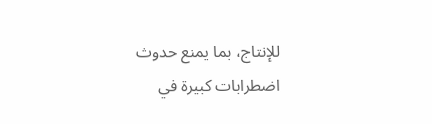للإنتاج، بما يمنع حدوث اضطرابات كبيرة في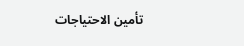تأمين الاحتياجات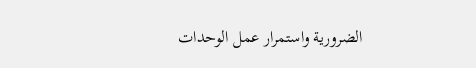الضرورية واستمرار عمل الوحدات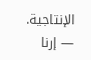الإنتاجية.
— إرنا